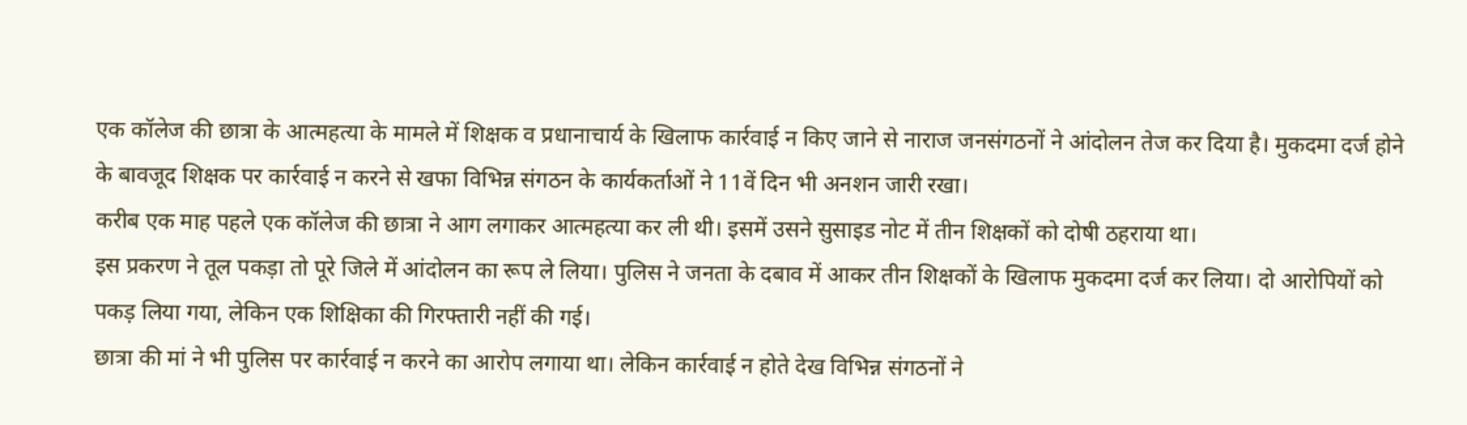एक कॉलेज की छात्रा के आत्महत्या के मामले में शिक्षक व प्रधानाचार्य के खिलाफ कार्रवाई न किए जाने से नाराज जनसंगठनों ने आंदोलन तेज कर दिया है। मुकदमा दर्ज होने के बावजूद शिक्षक पर कार्रवाई न करने से खफा विभिन्न संगठन के कार्यकर्ताओं ने 11वें दिन भी अनशन जारी रखा।
करीब एक माह पहले एक कॉलेज की छात्रा ने आग लगाकर आत्महत्या कर ली थी। इसमें उसने सुसाइड नोट में तीन शिक्षकों को दोषी ठहराया था।
इस प्रकरण ने तूल पकड़ा तो पूरे जिले में आंदोलन का रूप ले लिया। पुलिस ने जनता के दबाव में आकर तीन शिक्षकों के खिलाफ मुकदमा दर्ज कर लिया। दो आरोपियों को पकड़ लिया गया, लेकिन एक शिक्षिका की गिरफ्तारी नहीं की गई।
छात्रा की मां ने भी पुलिस पर कार्रवाई न करने का आरोप लगाया था। लेकिन कार्रवाई न होते देख विभिन्न संगठनों ने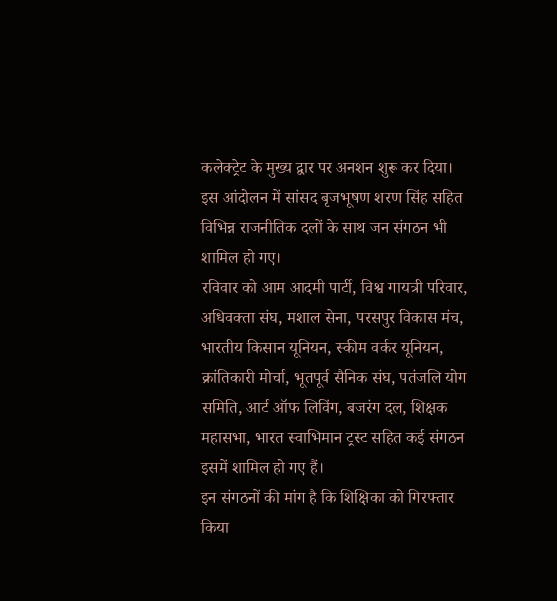कलेक्ट्रेट के मुख्य द्वार पर अनशन शुरू कर दिया।
इस आंदोलन में सांसद बृजभूषण शरण सिंह सहित विभिन्न राजनीतिक दलों के साथ जन संगठन भी शामिल हो गए।
रविवार को आम आदमी पार्टी, विश्व गायत्री परिवार, अधिवक्ता संघ, मशाल सेना, परसपुर विकास मंच, भारतीय किसान यूनियन, स्कीम वर्कर यूनियन, क्रांतिकारी मोर्चा, भूतपूर्व सैनिक संघ, पतंजलि योग समिति, आर्ट ऑफ लिविंग, बजरंग दल, शिक्षक महासभा, भारत स्वाभिमान ट्रस्ट सहित कई संगठन इसमें शामिल हो गए हैं।
इन संगठनों की मांग है कि शिक्षिका को गिरफ्तार किया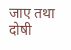जाए तथा दोषी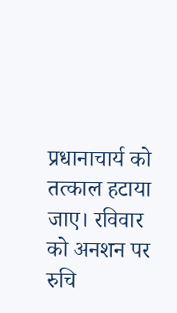प्रधानाचार्य को तत्काल हटाया जाए। रविवार को अनशन पर रुचि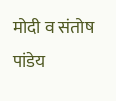मोदी व संतोष पांडेय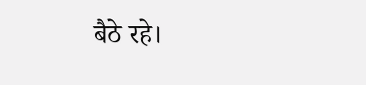बैठे रहे।